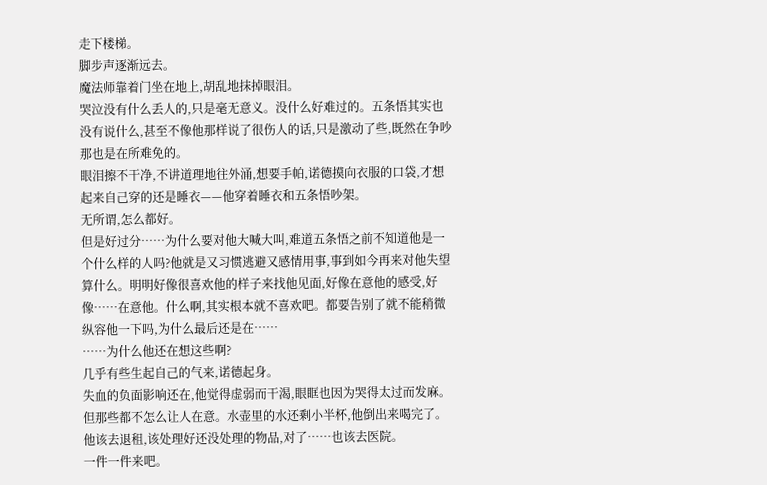走下楼梯。
脚步声逐渐远去。
魔法师靠着门坐在地上,胡乱地抹掉眼泪。
哭泣没有什么丢人的,只是毫无意义。没什么好难过的。五条悟其实也没有说什么,甚至不像他那样说了很伤人的话,只是激动了些,既然在争吵那也是在所难免的。
眼泪擦不干净,不讲道理地往外涌,想要手帕,诺德摸向衣服的口袋,才想起来自己穿的还是睡衣——他穿着睡衣和五条悟吵架。
无所谓,怎么都好。
但是好过分……为什么要对他大喊大叫,难道五条悟之前不知道他是一个什么样的人吗?他就是又习惯逃避又感情用事,事到如今再来对他失望算什么。明明好像很喜欢他的样子来找他见面,好像在意他的感受,好像……在意他。什么啊,其实根本就不喜欢吧。都要告别了就不能稍微纵容他一下吗,为什么最后还是在……
……为什么他还在想这些啊?
几乎有些生起自己的气来,诺德起身。
失血的负面影响还在,他觉得虚弱而干渴,眼眶也因为哭得太过而发麻。但那些都不怎么让人在意。水壶里的水还剩小半杯,他倒出来喝完了。他该去退租,该处理好还没处理的物品,对了……也该去医院。
一件一件来吧。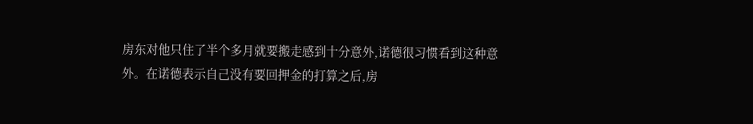房东对他只住了半个多月就要搬走感到十分意外,诺德很习惯看到这种意外。在诺德表示自己没有要回押金的打算之后,房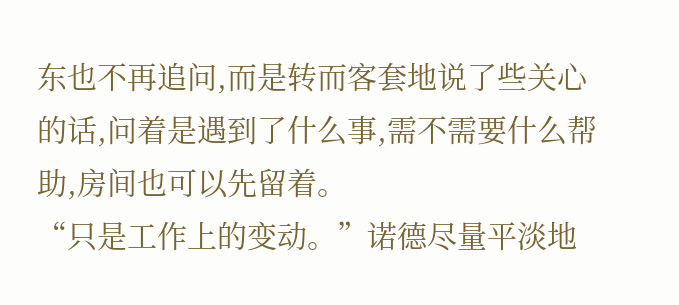东也不再追问,而是转而客套地说了些关心的话,问着是遇到了什么事,需不需要什么帮助,房间也可以先留着。
“只是工作上的变动。”诺德尽量平淡地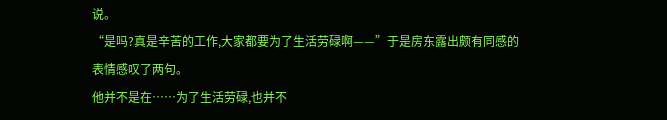说。
“是吗?真是辛苦的工作,大家都要为了生活劳碌啊——”于是房东露出颇有同感的表情感叹了两句。
他并不是在……为了生活劳碌,也并不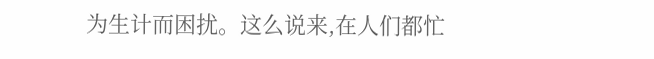为生计而困扰。这么说来,在人们都忙